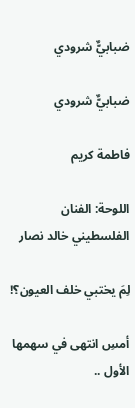ضبابيٌّ شرودي

ضبابيٌّ شرودي

فاطمة كريم

اللوحة: الفنان الفلسطيني خالد نصار

لِمَ يختبي خلف العيون؟!

أمسِ انتهى في سهمها الأول ..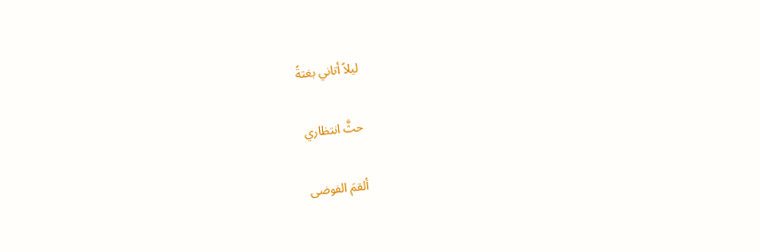ليلاً أتاني بغتةً

حثَّ انتظاري

ألقمَ الفوضى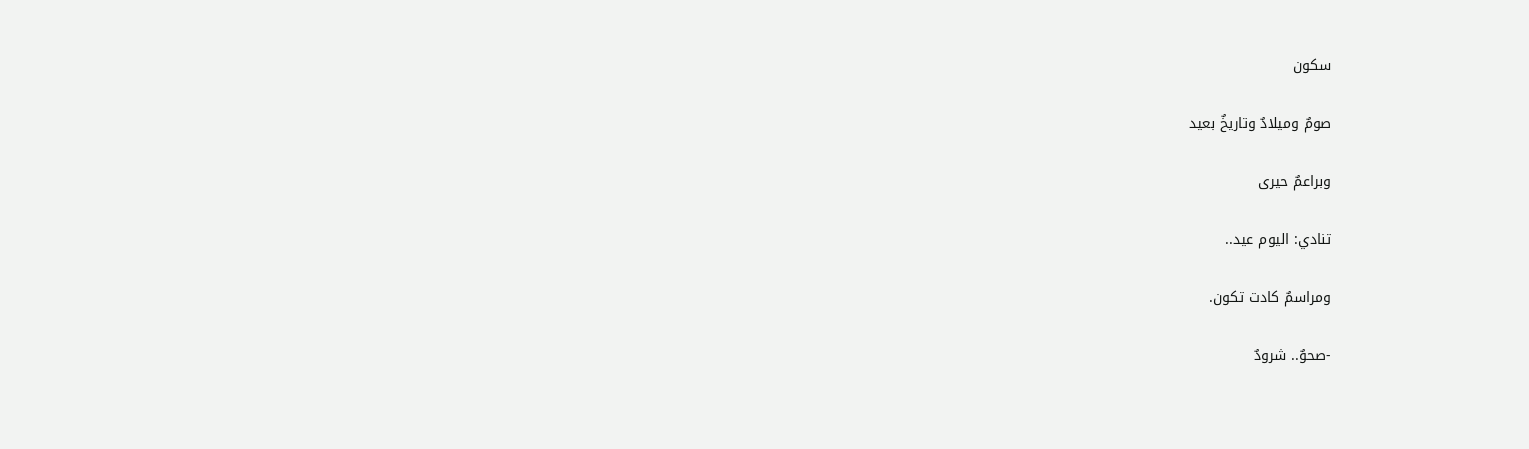سكون

صومٌ وميلادٌ وتاريخٌ بعيد

وبراعمٌ حيرى

تنادي: اليوم عيد..

ومراسمٌ كادت تكون.

-صحوٌ.. شرودٌ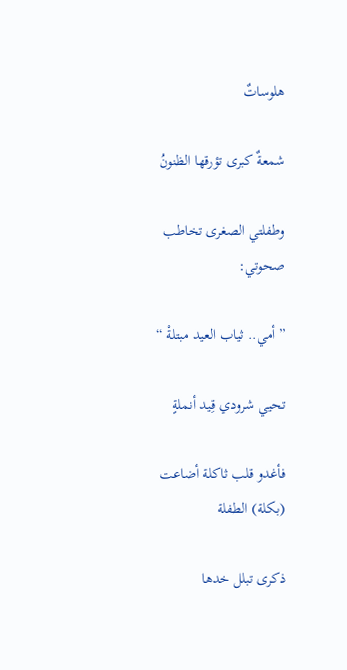هلوساتٌ

شمعةٌ كبرى تؤرقها الظنونُ

وطفلتي الصغرى تخاطب صحوتي:

” أمي.. ثياب العيد مبتلةْ “

تحيي شرودي قِيد أنملةٍ

فأغدو قلب ثاكلة أضاعت (بكلة) الطفلة

ذكرى تبلل خدها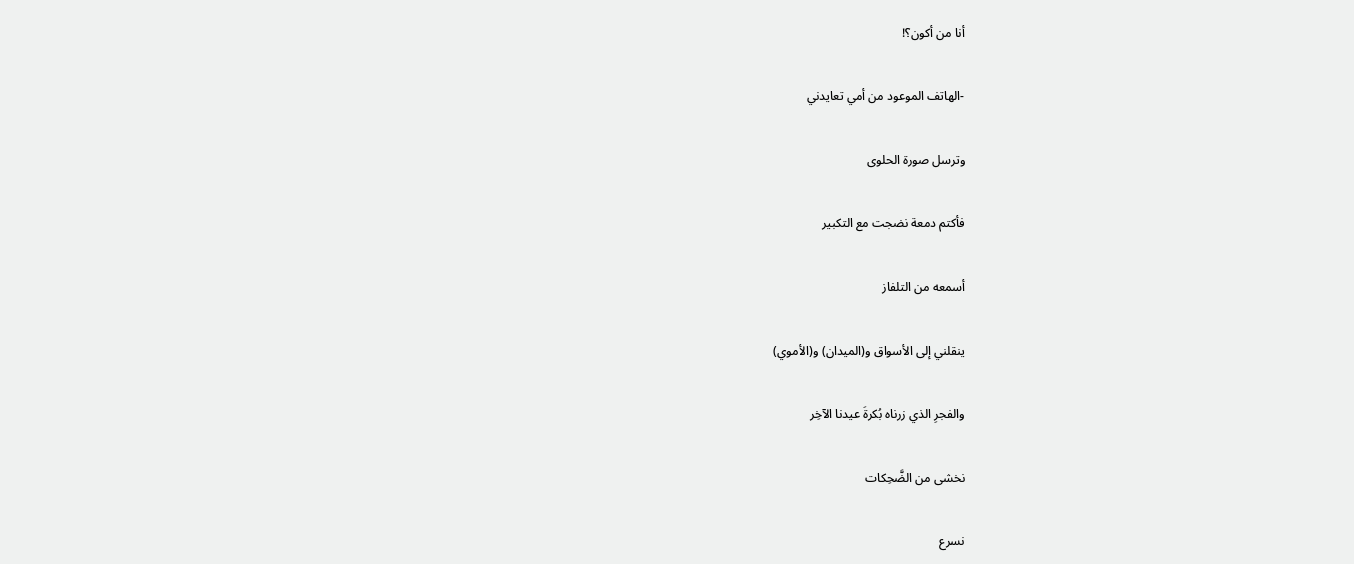أنا من أكون؟!

-الهاتف الموعود من أمي تعايدني

وترسل صورة الحلوى

فأكتم دمعة نضجت مع التكبير

أسمعه من التلفاز

ينقلني إلى الأسواق و(الميدان) و(الأموي)

والفجرِ الذي زرناه بُكرةَ عيدنا الآخِر

نخشى من الضَّحِكات

نسرع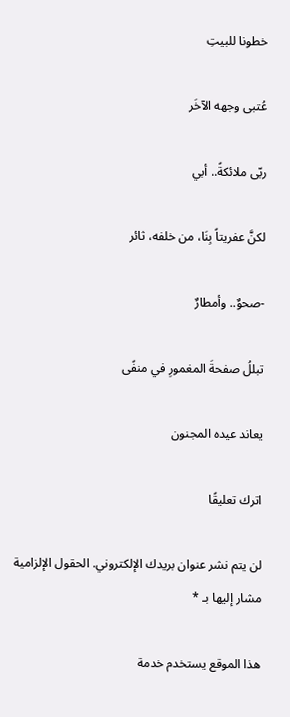خطونا للبيتِ

عُتبى وجهه الآخَر

ربّى ملائكةً.. أبي

لكنَّ عفريتاً بِنَا، من خلفه، ثائر

-صحوٌ.. وأمطارٌ

تبللُ صفحةَ المغمورِ في منفًى

يعاند عيده المجنون

اترك تعليقًا

لن يتم نشر عنوان بريدك الإلكتروني. الحقول الإلزامية مشار إليها بـ *

هذا الموقع يستخدم خدمة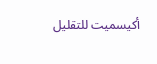أكيسميت للتقليل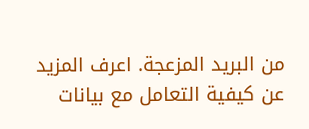من البريد المزعجة. اعرف المزيد عن كيفية التعامل مع بيانات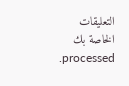التعليقات الخاصة بك processed.